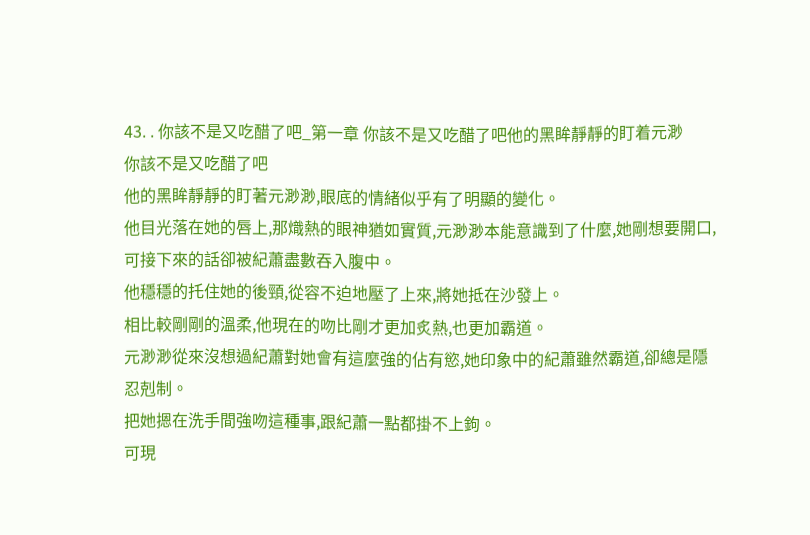43. . 你該不是又吃醋了吧_第一章 你該不是又吃醋了吧他的黑眸靜靜的盯着元渺
你該不是又吃醋了吧
他的黑眸靜靜的盯著元渺渺,眼底的情緒似乎有了明顯的變化。
他目光落在她的唇上,那熾熱的眼神猶如實質,元渺渺本能意識到了什麼,她剛想要開口,可接下來的話卻被紀蕭盡數吞入腹中。
他穩穩的托住她的後頸,從容不迫地壓了上來,將她抵在沙發上。
相比較剛剛的溫柔,他現在的吻比剛才更加炙熱,也更加霸道。
元渺渺從來沒想過紀蕭對她會有這麼強的佔有慾,她印象中的紀蕭雖然霸道,卻總是隱忍剋制。
把她摁在洗手間強吻這種事,跟紀蕭一點都掛不上鉤。
可現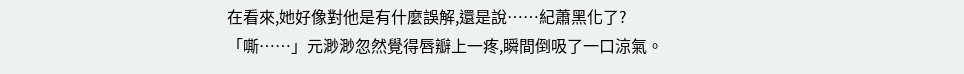在看來,她好像對他是有什麼誤解,還是說……紀蕭黑化了?
「嘶……」元渺渺忽然覺得唇瓣上一疼,瞬間倒吸了一口涼氣。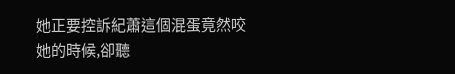她正要控訴紀蕭這個混蛋竟然咬她的時候,卻聽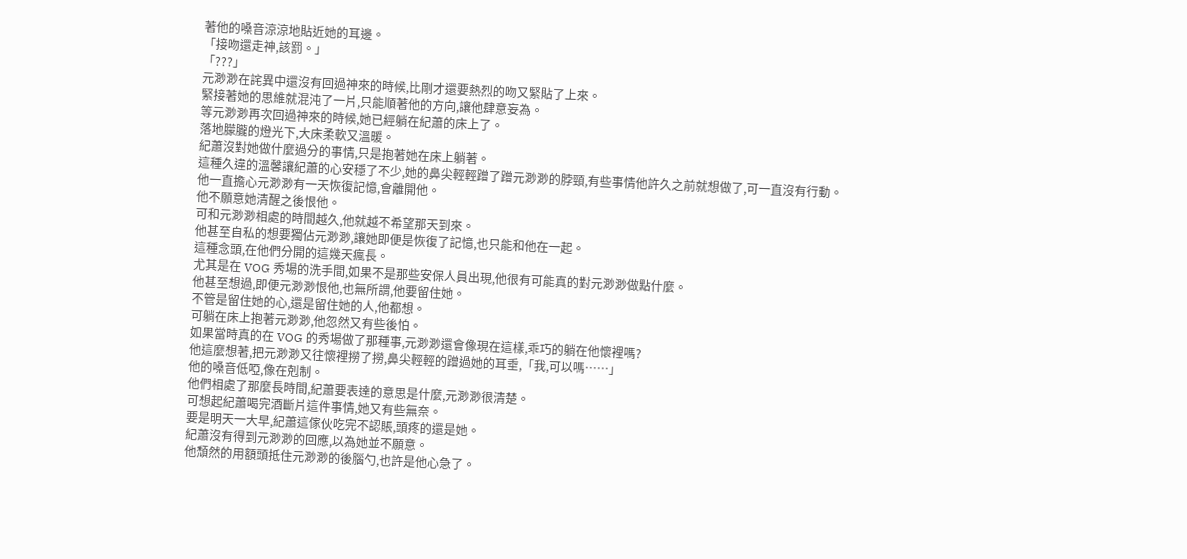著他的嗓音涼涼地貼近她的耳邊。
「接吻還走神,該罰。」
「???」
元渺渺在詫異中還沒有回過神來的時候,比剛才還要熱烈的吻又緊貼了上來。
緊接著她的思維就混沌了一片,只能順著他的方向,讓他肆意妄為。
等元渺渺再次回過神來的時候,她已經躺在紀蕭的床上了。
落地朦朧的燈光下,大床柔軟又溫暖。
紀蕭沒對她做什麼過分的事情,只是抱著她在床上躺著。
這種久違的溫馨讓紀蕭的心安穩了不少,她的鼻尖輕輕蹭了蹭元渺渺的脖頸,有些事情他許久之前就想做了,可一直沒有行動。
他一直擔心元渺渺有一天恢復記憶,會離開他。
他不願意她清醒之後恨他。
可和元渺渺相處的時間越久,他就越不希望那天到來。
他甚至自私的想要獨佔元渺渺,讓她即便是恢復了記憶,也只能和他在一起。
這種念頭,在他們分開的這幾天瘋長。
尤其是在 VOG 秀場的洗手間,如果不是那些安保人員出現,他很有可能真的對元渺渺做點什麼。
他甚至想過,即便元渺渺恨他,也無所謂,他要留住她。
不管是留住她的心,還是留住她的人,他都想。
可躺在床上抱著元渺渺,他忽然又有些後怕。
如果當時真的在 VOG 的秀場做了那種事,元渺渺還會像現在這樣,乖巧的躺在他懷裡嗎?
他這麼想著,把元渺渺又往懷裡撈了撈,鼻尖輕輕的蹭過她的耳垂,「我,可以嗎……」
他的嗓音低啞,像在剋制。
他們相處了那麼長時間,紀蕭要表達的意思是什麼,元渺渺很清楚。
可想起紀蕭喝完酒斷片這件事情,她又有些無奈。
要是明天一大早,紀蕭這傢伙吃完不認賬,頭疼的還是她。
紀蕭沒有得到元渺渺的回應,以為她並不願意。
他頹然的用額頭抵住元渺渺的後腦勺,也許是他心急了。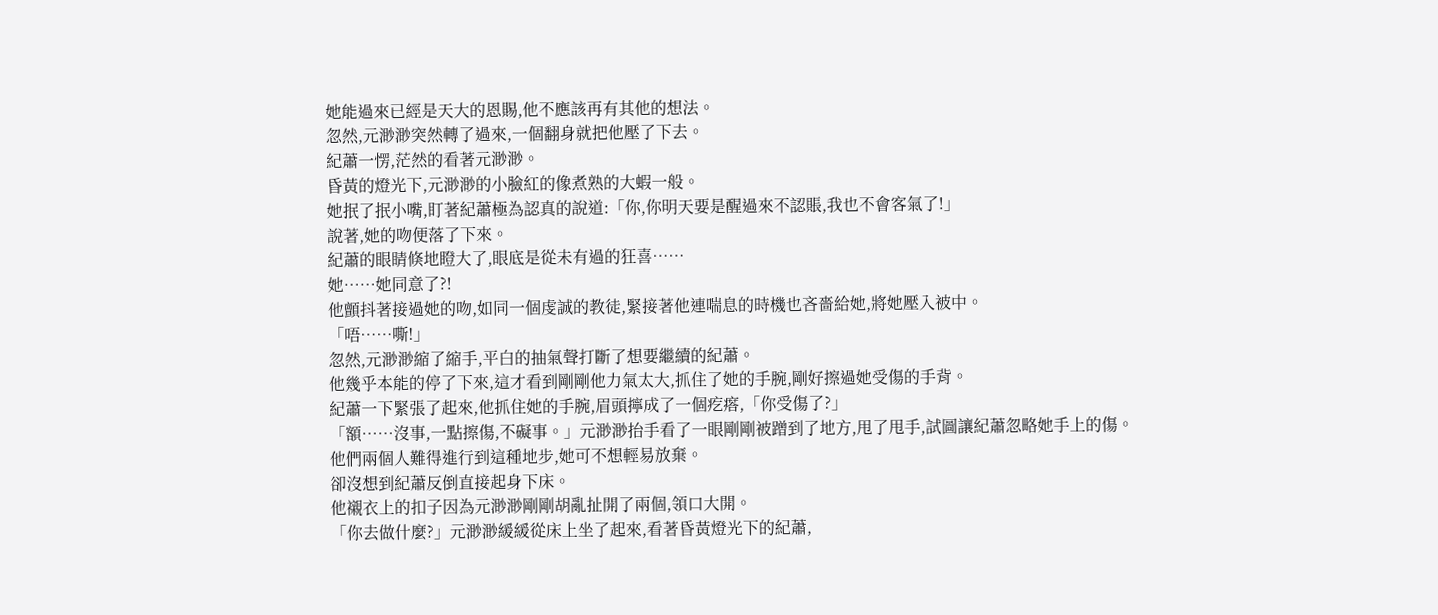她能過來已經是天大的恩賜,他不應該再有其他的想法。
忽然,元渺渺突然轉了過來,一個翻身就把他壓了下去。
紀蕭一愣,茫然的看著元渺渺。
昏黃的燈光下,元渺渺的小臉紅的像煮熟的大蝦一般。
她抿了抿小嘴,盯著紀蕭極為認真的說道:「你,你明天要是醒過來不認賬,我也不會客氣了!」
說著,她的吻便落了下來。
紀蕭的眼睛倏地瞪大了,眼底是從未有過的狂喜……
她……她同意了?!
他顫抖著接過她的吻,如同一個虔誠的教徒,緊接著他連喘息的時機也吝嗇給她,將她壓入被中。
「唔……嘶!」
忽然,元渺渺縮了縮手,平白的抽氣聲打斷了想要繼續的紀蕭。
他幾乎本能的停了下來,這才看到剛剛他力氣太大,抓住了她的手腕,剛好擦過她受傷的手背。
紀蕭一下緊張了起來,他抓住她的手腕,眉頭擰成了一個疙瘩,「你受傷了?」
「額……沒事,一點擦傷,不礙事。」元渺渺抬手看了一眼剛剛被蹭到了地方,甩了甩手,試圖讓紀蕭忽略她手上的傷。
他們兩個人難得進行到這種地步,她可不想輕易放棄。
卻沒想到紀蕭反倒直接起身下床。
他襯衣上的扣子因為元渺渺剛剛胡亂扯開了兩個,領口大開。
「你去做什麼?」元渺渺緩緩從床上坐了起來,看著昏黃燈光下的紀蕭,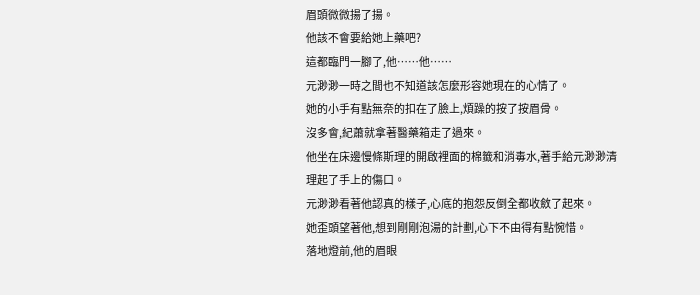眉頭微微揚了揚。
他該不會要給她上藥吧?
這都臨門一腳了,他……他……
元渺渺一時之間也不知道該怎麼形容她現在的心情了。
她的小手有點無奈的扣在了臉上,煩躁的按了按眉骨。
沒多會,紀蕭就拿著醫藥箱走了過來。
他坐在床邊慢條斯理的開啟裡面的棉籤和消毒水,著手給元渺渺清理起了手上的傷口。
元渺渺看著他認真的樣子,心底的抱怨反倒全都收斂了起來。
她歪頭望著他,想到剛剛泡湯的計劃,心下不由得有點惋惜。
落地燈前,他的眉眼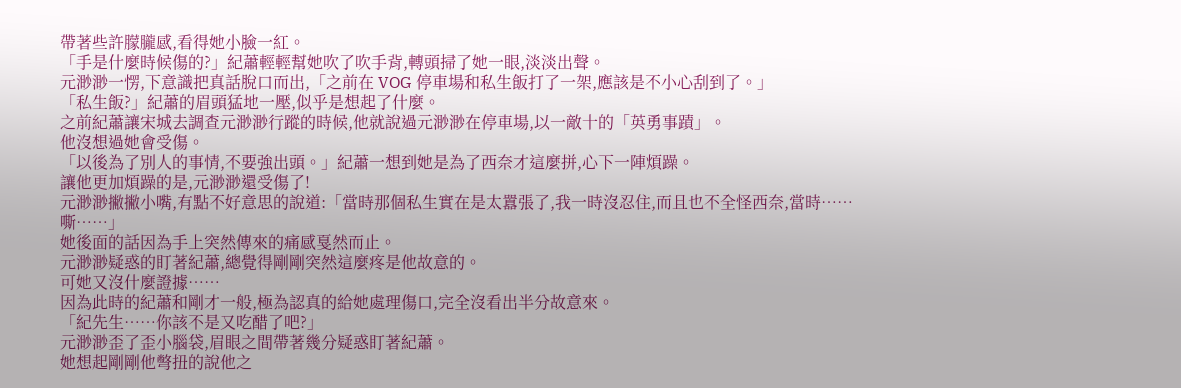帶著些許朦朧感,看得她小臉一紅。
「手是什麼時候傷的?」紀蕭輕輕幫她吹了吹手背,轉頭掃了她一眼,淡淡出聲。
元渺渺一愣,下意識把真話脫口而出,「之前在 VOG 停車場和私生飯打了一架,應該是不小心刮到了。」
「私生飯?」紀蕭的眉頭猛地一壓,似乎是想起了什麼。
之前紀蕭讓宋城去調查元渺渺行蹤的時候,他就說過元渺渺在停車場,以一敵十的「英勇事蹟」。
他沒想過她會受傷。
「以後為了別人的事情,不要強出頭。」紀蕭一想到她是為了西奈才這麼拼,心下一陣煩躁。
讓他更加煩躁的是,元渺渺還受傷了!
元渺渺撇撇小嘴,有點不好意思的說道:「當時那個私生實在是太囂張了,我一時沒忍住,而且也不全怪西奈,當時……嘶……」
她後面的話因為手上突然傳來的痛感戛然而止。
元渺渺疑惑的盯著紀蕭,總覺得剛剛突然這麼疼是他故意的。
可她又沒什麼證據……
因為此時的紀蕭和剛才一般,極為認真的給她處理傷口,完全沒看出半分故意來。
「紀先生……你該不是又吃醋了吧?」
元渺渺歪了歪小腦袋,眉眼之間帶著幾分疑惑盯著紀蕭。
她想起剛剛他彆扭的說他之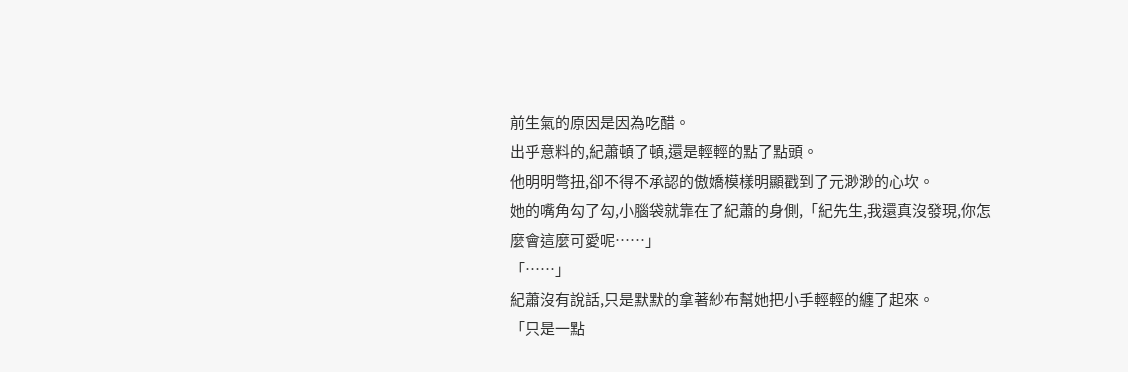前生氣的原因是因為吃醋。
出乎意料的,紀蕭頓了頓,還是輕輕的點了點頭。
他明明彆扭,卻不得不承認的傲嬌模樣明顯戳到了元渺渺的心坎。
她的嘴角勾了勾,小腦袋就靠在了紀蕭的身側,「紀先生,我還真沒發現,你怎麼會這麼可愛呢……」
「……」
紀蕭沒有說話,只是默默的拿著紗布幫她把小手輕輕的纏了起來。
「只是一點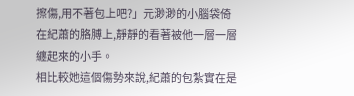擦傷,用不著包上吧?」元渺渺的小腦袋倚在紀蕭的胳膊上,靜靜的看著被他一層一層纏起來的小手。
相比較她這個傷勢來說,紀蕭的包紮實在是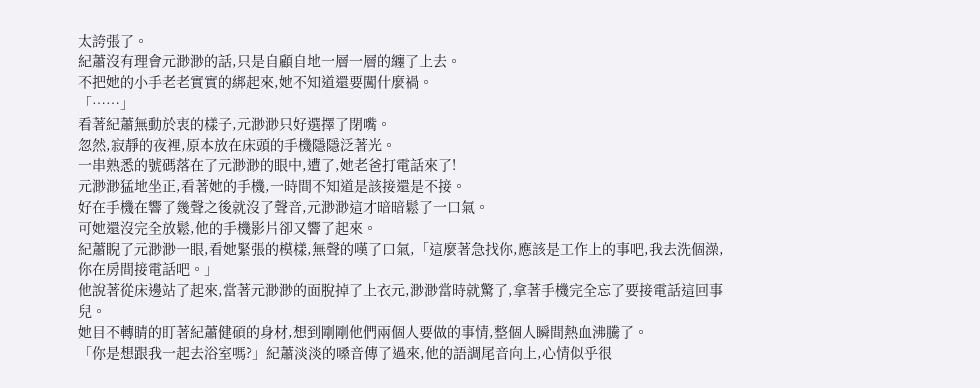太誇張了。
紀蕭沒有理會元渺渺的話,只是自顧自地一層一層的纏了上去。
不把她的小手老老實實的綁起來,她不知道還要闖什麼禍。
「……」
看著紀蕭無動於衷的樣子,元渺渺只好選擇了閉嘴。
忽然,寂靜的夜裡,原本放在床頭的手機隱隱泛著光。
一串熟悉的號碼落在了元渺渺的眼中,遭了,她老爸打電話來了!
元渺渺猛地坐正,看著她的手機,一時間不知道是該接還是不接。
好在手機在響了幾聲之後就沒了聲音,元渺渺這才暗暗鬆了一口氣。
可她還沒完全放鬆,他的手機影片卻又響了起來。
紀蕭睨了元渺渺一眼,看她緊張的模樣,無聲的嘆了口氣,「這麼著急找你,應該是工作上的事吧,我去洗個澡,你在房間接電話吧。」
他說著從床邊站了起來,當著元渺渺的面脫掉了上衣元,渺渺當時就驚了,拿著手機完全忘了要接電話這回事兒。
她目不轉睛的盯著紀蕭健碩的身材,想到剛剛他們兩個人要做的事情,整個人瞬間熱血沸騰了。
「你是想跟我一起去浴室嗎?」紀蕭淡淡的嗓音傳了過來,他的語調尾音向上,心情似乎很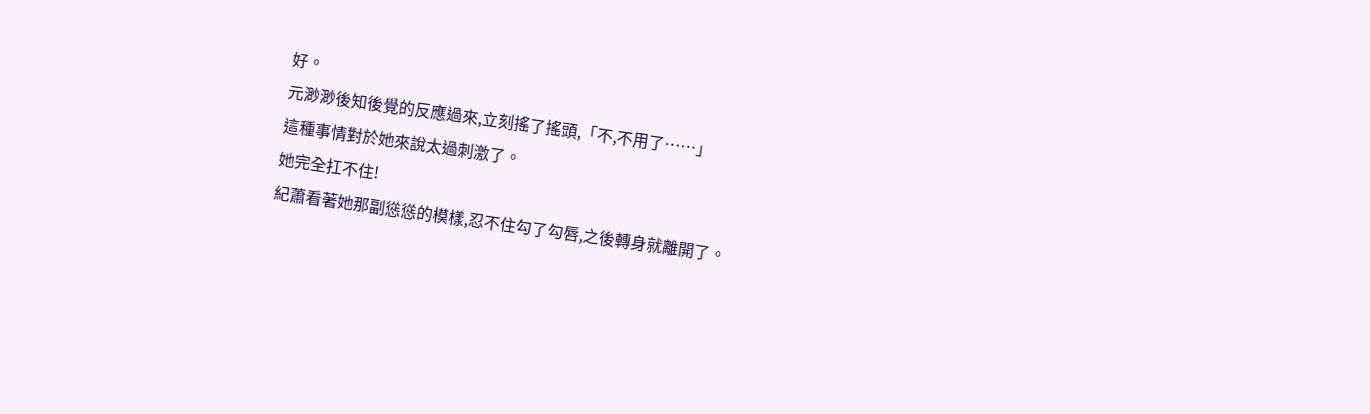好。
元渺渺後知後覺的反應過來,立刻搖了搖頭,「不,不用了……」
這種事情對於她來說太過刺激了。
她完全扛不住!
紀蕭看著她那副慫慫的模樣,忍不住勾了勾唇,之後轉身就離開了。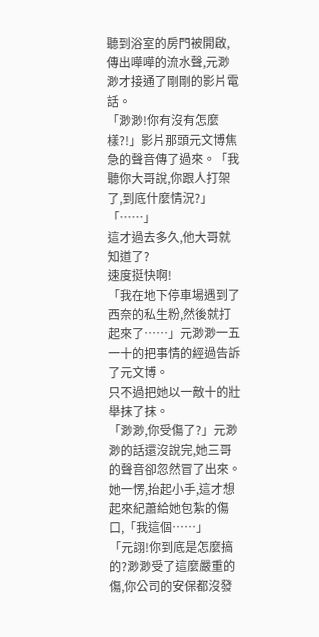聽到浴室的房門被開啟,傳出嘩嘩的流水聲,元渺渺才接通了剛剛的影片電話。
「渺渺!你有沒有怎麼樣?!」影片那頭元文博焦急的聲音傳了過來。「我聽你大哥說,你跟人打架了,到底什麼情況?」
「……」
這才過去多久,他大哥就知道了?
速度挺快啊!
「我在地下停車場遇到了西奈的私生粉,然後就打起來了……」元渺渺一五一十的把事情的經過告訴了元文博。
只不過把她以一敵十的壯舉抹了抹。
「渺渺,你受傷了?」元渺渺的話還沒說完,她三哥的聲音卻忽然冒了出來。
她一愣,抬起小手,這才想起來紀蕭給她包紮的傷口,「我這個……」
「元詡!你到底是怎麼搞的?渺渺受了這麼嚴重的傷,你公司的安保都沒發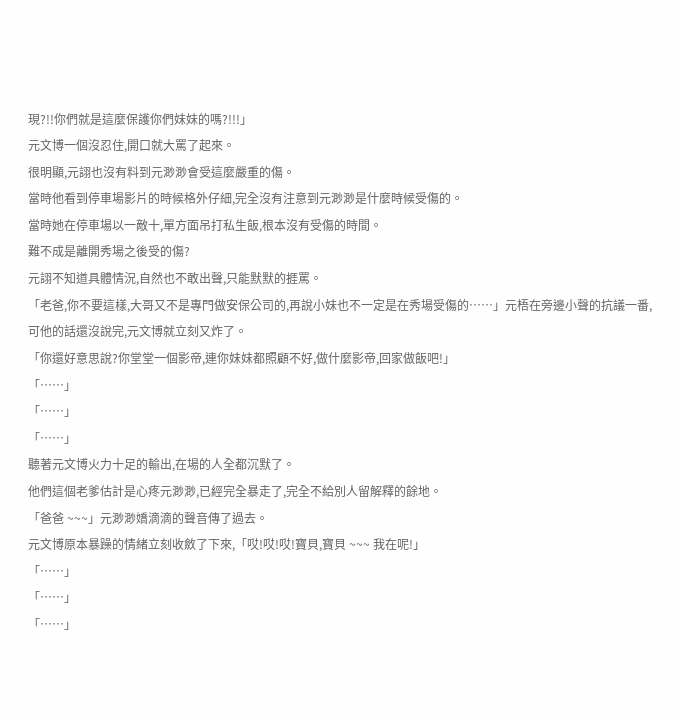現?!!你們就是這麼保護你們妹妹的嗎?!!!」
元文博一個沒忍住,開口就大罵了起來。
很明顯,元詡也沒有料到元渺渺會受這麼嚴重的傷。
當時他看到停車場影片的時候格外仔細,完全沒有注意到元渺渺是什麼時候受傷的。
當時她在停車場以一敵十,單方面吊打私生飯,根本沒有受傷的時間。
難不成是離開秀場之後受的傷?
元詡不知道具體情況,自然也不敢出聲,只能默默的捱罵。
「老爸,你不要這樣,大哥又不是專門做安保公司的,再說小妹也不一定是在秀場受傷的……」元梧在旁邊小聲的抗議一番,可他的話還沒說完,元文博就立刻又炸了。
「你還好意思說?你堂堂一個影帝,連你妹妹都照顧不好,做什麼影帝,回家做飯吧!」
「……」
「……」
「……」
聽著元文博火力十足的輸出,在場的人全都沉默了。
他們這個老爹估計是心疼元渺渺,已經完全暴走了,完全不給別人留解釋的餘地。
「爸爸 ~~~」元渺渺嬌滴滴的聲音傳了過去。
元文博原本暴躁的情緒立刻收斂了下來,「哎!哎!哎!寶貝,寶貝 ~~~ 我在呢!」
「……」
「……」
「……」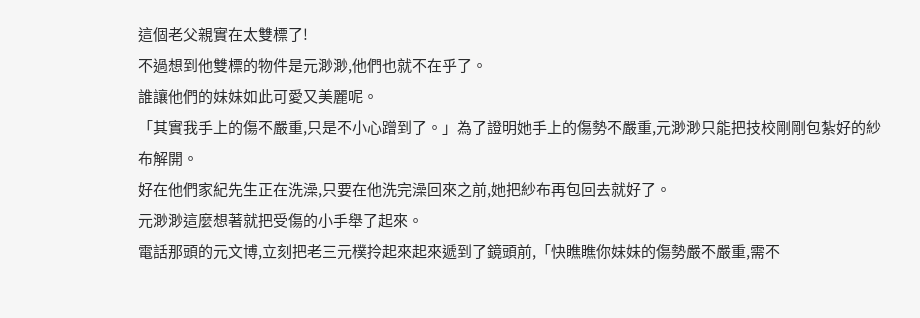這個老父親實在太雙標了!
不過想到他雙標的物件是元渺渺,他們也就不在乎了。
誰讓他們的妹妹如此可愛又美麗呢。
「其實我手上的傷不嚴重,只是不小心蹭到了。」為了證明她手上的傷勢不嚴重,元渺渺只能把技校剛剛包紮好的紗布解開。
好在他們家紀先生正在洗澡,只要在他洗完澡回來之前,她把紗布再包回去就好了。
元渺渺這麼想著就把受傷的小手舉了起來。
電話那頭的元文博,立刻把老三元樸拎起來起來遞到了鏡頭前,「快瞧瞧你妹妹的傷勢嚴不嚴重,需不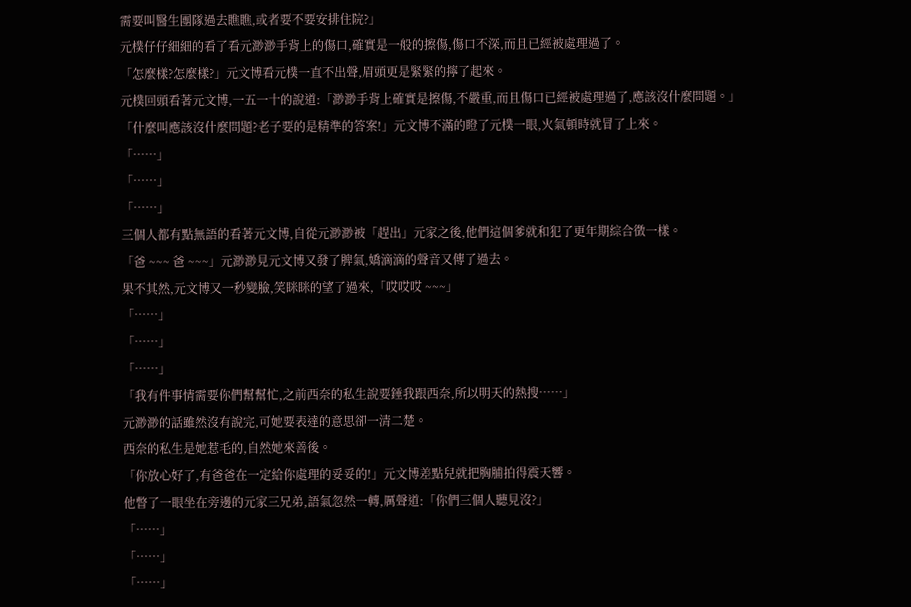需要叫醫生團隊過去瞧瞧,或者要不要安排住院?」
元樸仔仔細細的看了看元渺渺手背上的傷口,確實是一般的擦傷,傷口不深,而且已經被處理過了。
「怎麼樣?怎麼樣?」元文博看元樸一直不出聲,眉頭更是緊緊的擰了起來。
元樸回頭看著元文博,一五一十的說道:「渺渺手背上確實是擦傷,不嚴重,而且傷口已經被處理過了,應該沒什麼問題。」
「什麼叫應該沒什麼問題?老子要的是精準的答案!」元文博不滿的瞪了元樸一眼,火氣頓時就冒了上來。
「……」
「……」
「……」
三個人都有點無語的看著元文博,自從元渺渺被「趕出」元家之後,他們這個爹就和犯了更年期綜合徵一樣。
「爸 ~~~ 爸 ~~~」元渺渺見元文博又發了脾氣,嬌滴滴的聲音又傳了過去。
果不其然,元文博又一秒變臉,笑眯眯的望了過來,「哎哎哎 ~~~」
「……」
「……」
「……」
「我有件事情需要你們幫幫忙,之前西奈的私生說要錘我跟西奈,所以明天的熱搜……」
元渺渺的話雖然沒有說完,可她要表達的意思卻一清二楚。
西奈的私生是她惹毛的,自然她來善後。
「你放心好了,有爸爸在一定給你處理的妥妥的!」元文博差點兒就把胸脯拍得震天響。
他瞥了一眼坐在旁邊的元家三兄弟,語氣忽然一轉,厲聲道:「你們三個人聽見沒?」
「……」
「……」
「……」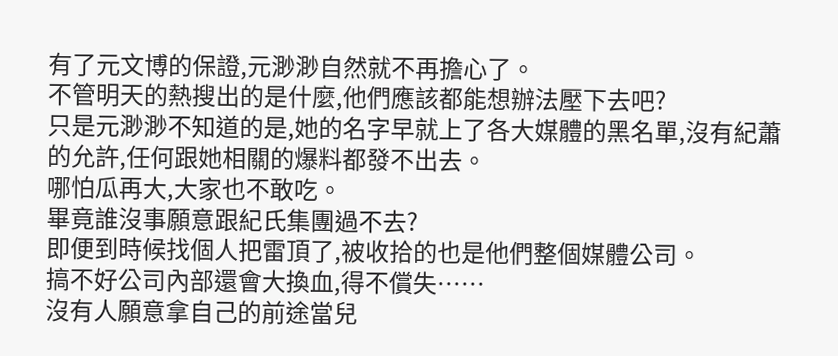有了元文博的保證,元渺渺自然就不再擔心了。
不管明天的熱搜出的是什麼,他們應該都能想辦法壓下去吧?
只是元渺渺不知道的是,她的名字早就上了各大媒體的黑名單,沒有紀蕭的允許,任何跟她相關的爆料都發不出去。
哪怕瓜再大,大家也不敢吃。
畢竟誰沒事願意跟紀氏集團過不去?
即便到時候找個人把雷頂了,被收拾的也是他們整個媒體公司。
搞不好公司內部還會大換血,得不償失……
沒有人願意拿自己的前途當兒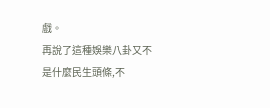戲。
再說了這種娛樂八卦又不是什麼民生頭條,不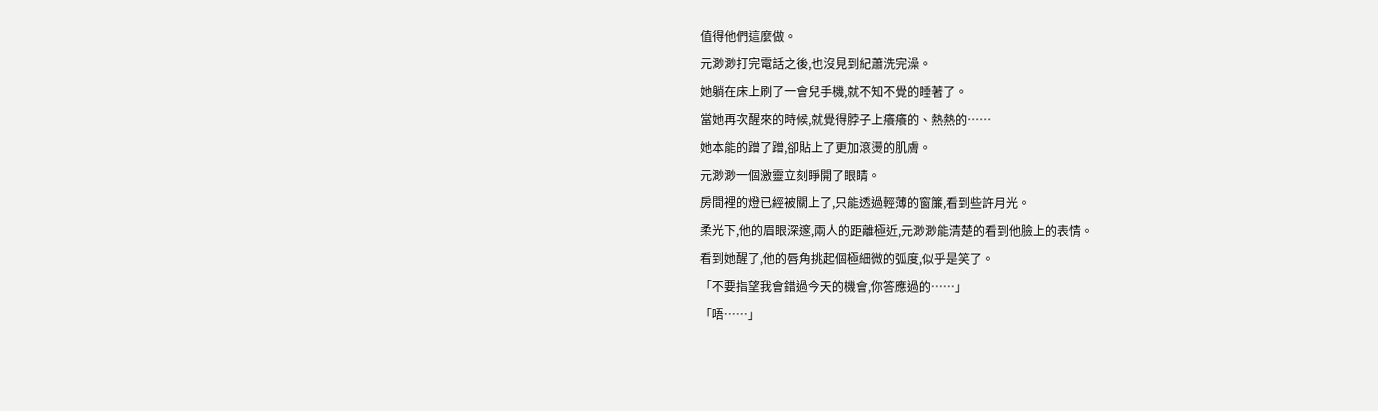值得他們這麼做。
元渺渺打完電話之後,也沒見到紀蕭洗完澡。
她躺在床上刷了一會兒手機,就不知不覺的睡著了。
當她再次醒來的時候,就覺得脖子上癢癢的、熱熱的……
她本能的蹭了蹭,卻貼上了更加滾燙的肌膚。
元渺渺一個激靈立刻睜開了眼睛。
房間裡的燈已經被關上了,只能透過輕薄的窗簾,看到些許月光。
柔光下,他的眉眼深邃,兩人的距離極近,元渺渺能清楚的看到他臉上的表情。
看到她醒了,他的唇角挑起個極細微的弧度,似乎是笑了。
「不要指望我會錯過今天的機會,你答應過的……」
「唔……」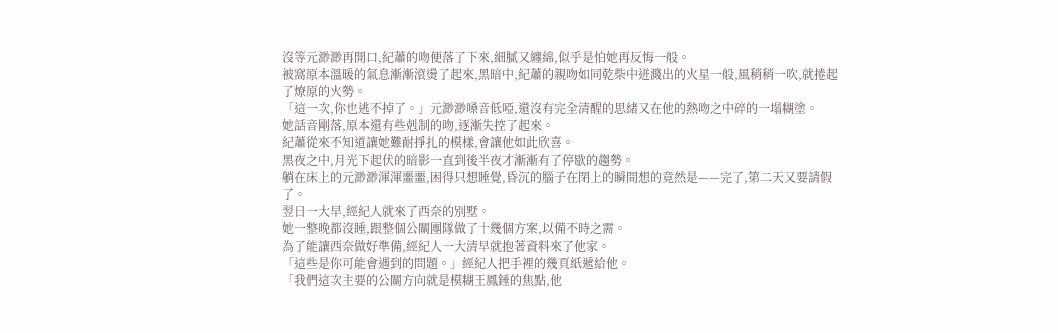沒等元渺渺再開口,紀蕭的吻便落了下來,細膩又纏綿,似乎是怕她再反悔一般。
被窩原本溫暖的氣息漸漸滾燙了起來,黑暗中,紀蕭的親吻如同乾柴中迸濺出的火星一般,風稍稍一吹,就捲起了燎原的火勢。
「這一次,你也逃不掉了。」元渺渺嗓音低啞,還沒有完全清醒的思緒又在他的熱吻之中碎的一塌糊塗。
她話音剛落,原本還有些剋制的吻,逐漸失控了起來。
紀蕭從來不知道讓她難耐掙扎的模樣,會讓他如此欣喜。
黑夜之中,月光下起伏的暗影一直到後半夜才漸漸有了停歇的趨勢。
躺在床上的元渺渺渾渾噩噩,困得只想睡覺,昏沉的腦子在閉上的瞬間想的竟然是——完了,第二天又要請假了。
翌日一大早,經紀人就來了西奈的別墅。
她一整晚都沒睡,跟整個公關團隊做了十幾個方案,以備不時之需。
為了能讓西奈做好準備,經紀人一大清早就抱著資料來了他家。
「這些是你可能會遇到的問題。」經紀人把手裡的幾頁紙遞給他。
「我們這次主要的公關方向就是模糊王鳳錘的焦點,他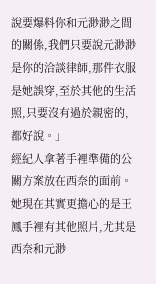說要爆料你和元渺渺之間的關係,我們只要說元渺渺是你的洽談律師,那件衣服是她誤穿,至於其他的生活照,只要沒有過於親密的,都好說。」
經紀人拿著手裡準備的公關方案放在西奈的面前。
她現在其實更擔心的是王鳳手裡有其他照片,尤其是西奈和元渺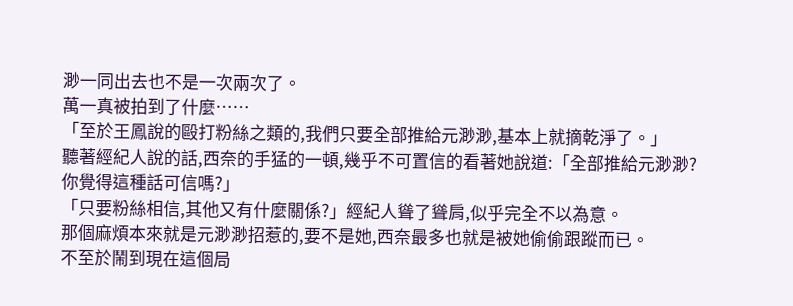渺一同出去也不是一次兩次了。
萬一真被拍到了什麼……
「至於王鳳說的毆打粉絲之類的,我們只要全部推給元渺渺,基本上就摘乾淨了。」
聽著經紀人說的話,西奈的手猛的一頓,幾乎不可置信的看著她說道:「全部推給元渺渺?你覺得這種話可信嗎?」
「只要粉絲相信,其他又有什麼關係?」經紀人聳了聳肩,似乎完全不以為意。
那個麻煩本來就是元渺渺招惹的,要不是她,西奈最多也就是被她偷偷跟蹤而已。
不至於鬧到現在這個局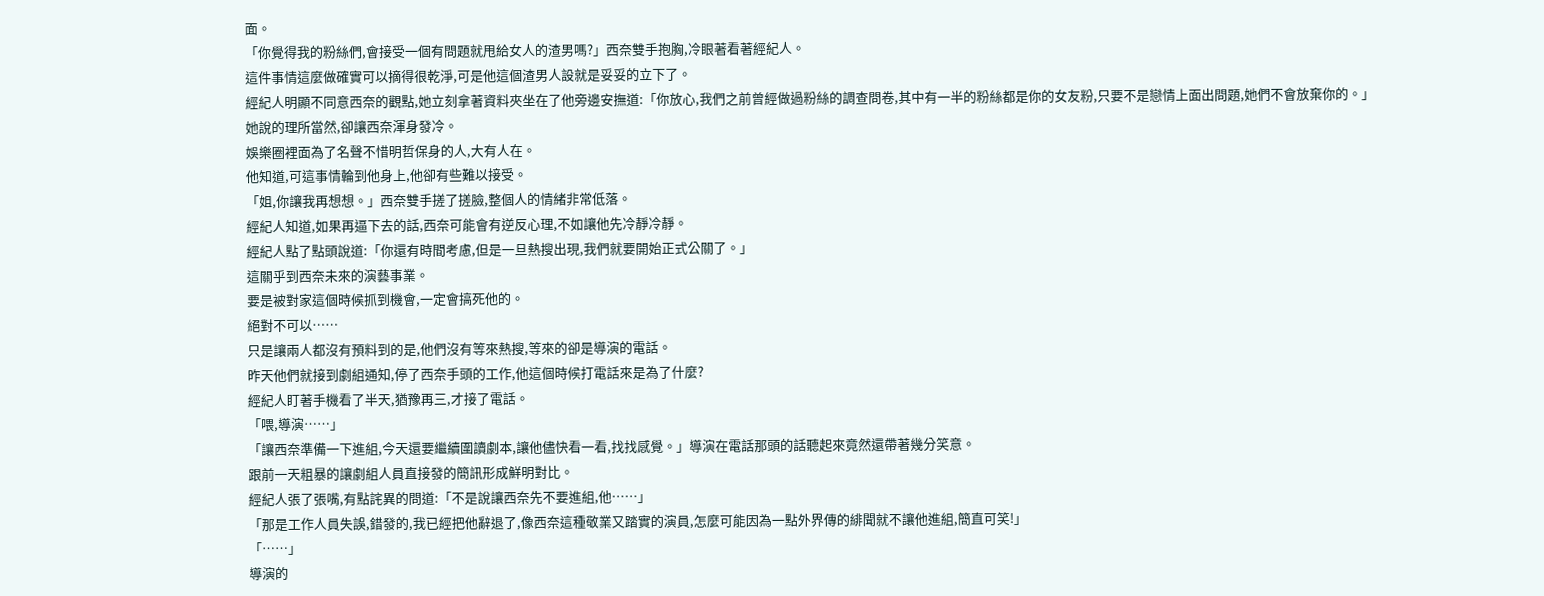面。
「你覺得我的粉絲們,會接受一個有問題就甩給女人的渣男嗎?」西奈雙手抱胸,冷眼著看著經紀人。
這件事情這麼做確實可以摘得很乾淨,可是他這個渣男人設就是妥妥的立下了。
經紀人明顯不同意西奈的觀點,她立刻拿著資料夾坐在了他旁邊安撫道:「你放心,我們之前曾經做過粉絲的調查問卷,其中有一半的粉絲都是你的女友粉,只要不是戀情上面出問題,她們不會放棄你的。」
她說的理所當然,卻讓西奈渾身發冷。
娛樂圈裡面為了名聲不惜明哲保身的人,大有人在。
他知道,可這事情輪到他身上,他卻有些難以接受。
「姐,你讓我再想想。」西奈雙手搓了搓臉,整個人的情緒非常低落。
經紀人知道,如果再逼下去的話,西奈可能會有逆反心理,不如讓他先冷靜冷靜。
經紀人點了點頭說道:「你還有時間考慮,但是一旦熱搜出現,我們就要開始正式公關了。」
這關乎到西奈未來的演藝事業。
要是被對家這個時候抓到機會,一定會搞死他的。
絕對不可以……
只是讓兩人都沒有預料到的是,他們沒有等來熱搜,等來的卻是導演的電話。
昨天他們就接到劇組通知,停了西奈手頭的工作,他這個時候打電話來是為了什麼?
經紀人盯著手機看了半天,猶豫再三,才接了電話。
「喂,導演……」
「讓西奈準備一下進組,今天還要繼續圍讀劇本,讓他儘快看一看,找找感覺。」導演在電話那頭的話聽起來竟然還帶著幾分笑意。
跟前一天粗暴的讓劇組人員直接發的簡訊形成鮮明對比。
經紀人張了張嘴,有點詫異的問道:「不是說讓西奈先不要進組,他……」
「那是工作人員失誤,錯發的,我已經把他辭退了,像西奈這種敬業又踏實的演員,怎麼可能因為一點外界傳的緋聞就不讓他進組,簡直可笑!」
「……」
導演的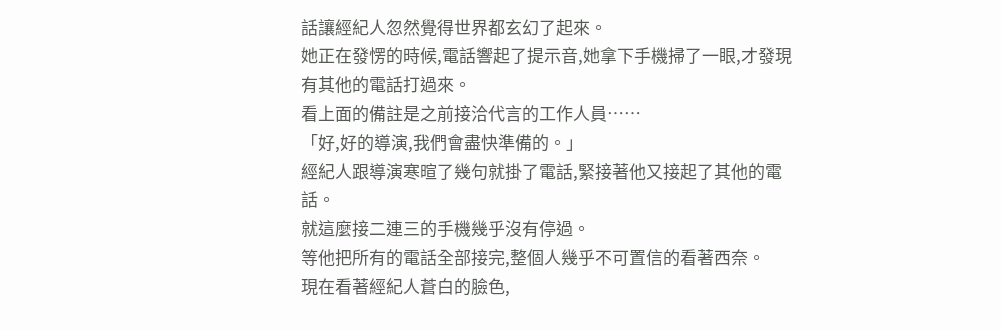話讓經紀人忽然覺得世界都玄幻了起來。
她正在發愣的時候,電話響起了提示音,她拿下手機掃了一眼,才發現有其他的電話打過來。
看上面的備註是之前接洽代言的工作人員……
「好,好的導演,我們會盡快準備的。」
經紀人跟導演寒暄了幾句就掛了電話,緊接著他又接起了其他的電話。
就這麼接二連三的手機幾乎沒有停過。
等他把所有的電話全部接完,整個人幾乎不可置信的看著西奈。
現在看著經紀人蒼白的臉色,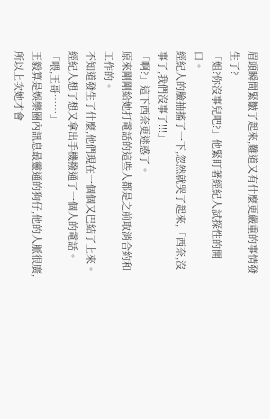眉頭瞬間緊皺了起來,難道又有什麼更嚴重的事情發生了?
「姐?你沒事兒吧?」他緊盯著經紀人試探性的開口。
經紀人的臉抽搐了一下,忽然就哭了起來,「西奈,沒事了,我們沒事了!!!」
「啊?」這下西奈更迷惑了。
原來剛剛給她打電話的這些人都是之前取消合約和工作的。
不知道發生了什麼,他們現在一個個又巴結了上來。
經紀人想了想又拿出手機撥通了一個人的電話。
「喂,王哥……」
王毅算是娛樂圈內訊息最靈通的狗仔,他的人脈很廣,所以上次她才會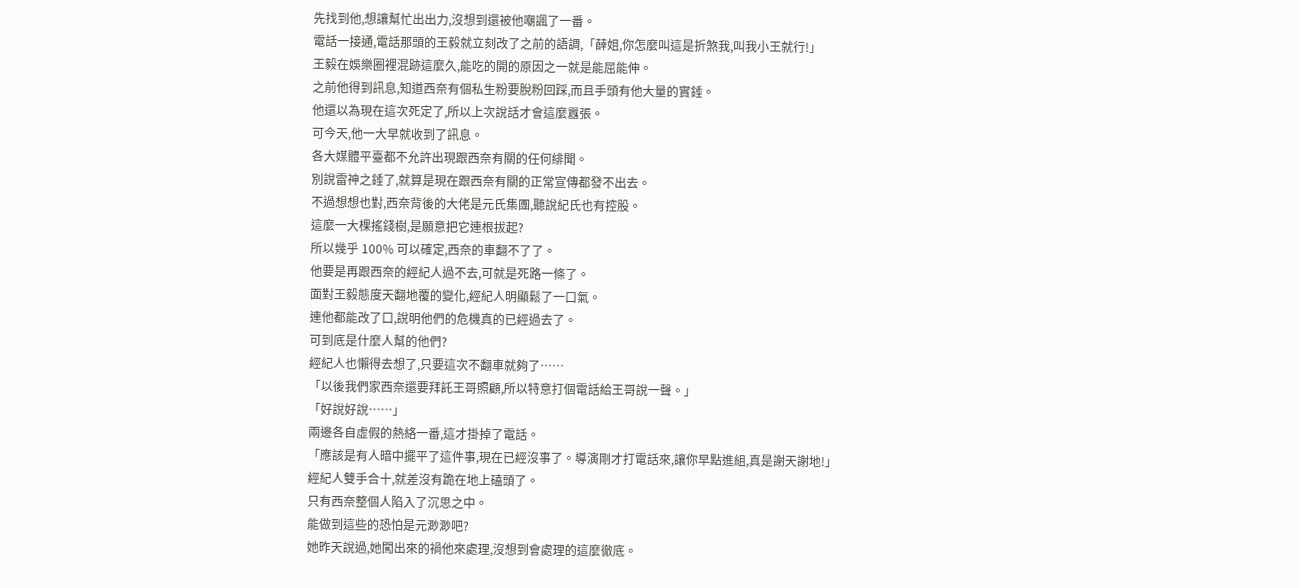先找到他,想讓幫忙出出力,沒想到還被他嘲諷了一番。
電話一接通,電話那頭的王毅就立刻改了之前的語調,「薛姐,你怎麼叫這是折煞我,叫我小王就行!」
王毅在娛樂圈裡混跡這麼久,能吃的開的原因之一就是能屈能伸。
之前他得到訊息,知道西奈有個私生粉要脫粉回踩,而且手頭有他大量的實錘。
他還以為現在這次死定了,所以上次說話才會這麼囂張。
可今天,他一大早就收到了訊息。
各大媒體平臺都不允許出現跟西奈有關的任何緋聞。
別說雷神之錘了,就算是現在跟西奈有關的正常宣傳都發不出去。
不過想想也對,西奈背後的大佬是元氏集團,聽說紀氏也有控股。
這麼一大棵搖錢樹,是願意把它連根拔起?
所以幾乎 100% 可以確定,西奈的車翻不了了。
他要是再跟西奈的經紀人過不去,可就是死路一條了。
面對王毅態度天翻地覆的變化,經紀人明顯鬆了一口氣。
連他都能改了口,說明他們的危機真的已經過去了。
可到底是什麼人幫的他們?
經紀人也懶得去想了,只要這次不翻車就夠了……
「以後我們家西奈還要拜託王哥照顧,所以特意打個電話給王哥說一聲。」
「好說好說……」
兩邊各自虛假的熱絡一番,這才掛掉了電話。
「應該是有人暗中擺平了這件事,現在已經沒事了。導演剛才打電話來,讓你早點進組,真是謝天謝地!」
經紀人雙手合十,就差沒有跪在地上磕頭了。
只有西奈整個人陷入了沉思之中。
能做到這些的恐怕是元渺渺吧?
她昨天說過,她闖出來的禍他來處理,沒想到會處理的這麼徹底。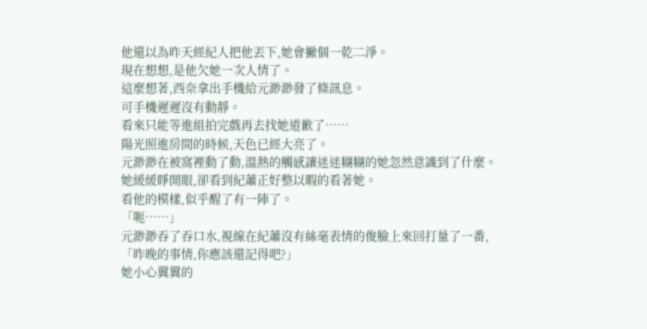他還以為昨天經紀人把他丟下,她會撇個一乾二淨。
現在想想,是他欠她一次人情了。
這麼想著,西奈拿出手機給元渺渺發了條訊息。
可手機遲遲沒有動靜。
看來只能等進組拍完戲再去找她道歉了……
陽光照進房間的時候,天色已經大亮了。
元渺渺在被窩裡動了動,溫熱的觸感讓迷迷糊糊的她忽然意識到了什麼。
她緩緩睜開眼,卻看到紀蕭正好整以暇的看著她。
看他的模樣,似乎醒了有一陣了。
「呃……」
元渺渺吞了吞口水,視線在紀蕭沒有絲毫表情的俊臉上來回打量了一番,「昨晚的事情,你應該還記得吧?」
她小心翼翼的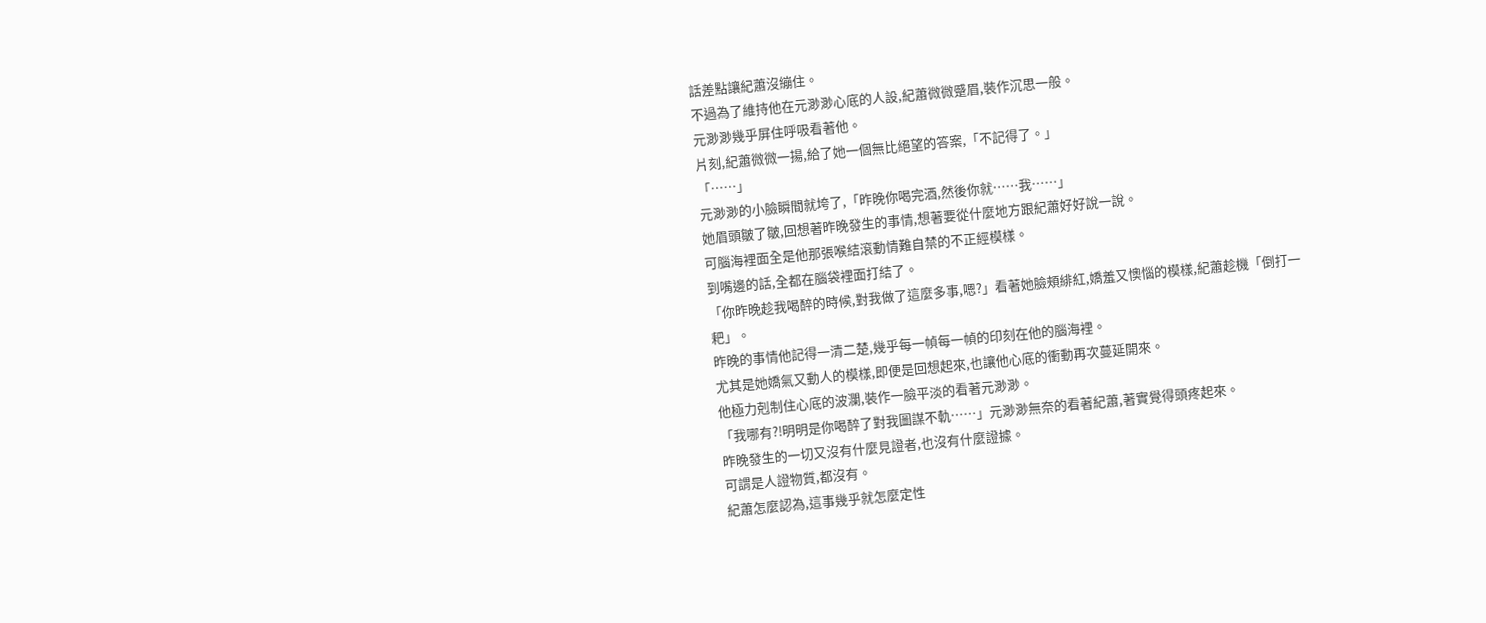話差點讓紀蕭沒繃住。
不過為了維持他在元渺渺心底的人設,紀蕭微微蹙眉,裝作沉思一般。
元渺渺幾乎屏住呼吸看著他。
片刻,紀蕭微微一揚,給了她一個無比絕望的答案,「不記得了。」
「……」
元渺渺的小臉瞬間就垮了,「昨晚你喝完酒,然後你就……我……」
她眉頭皺了皺,回想著昨晚發生的事情,想著要從什麼地方跟紀蕭好好說一說。
可腦海裡面全是他那張喉結滾動情難自禁的不正經模樣。
到嘴邊的話,全都在腦袋裡面打結了。
「你昨晚趁我喝醉的時候,對我做了這麼多事,嗯?」看著她臉頰緋紅,嬌羞又懊惱的模樣,紀蕭趁機「倒打一耙」。
昨晚的事情他記得一清二楚,幾乎每一幀每一幀的印刻在他的腦海裡。
尤其是她嬌氣又動人的模樣,即便是回想起來,也讓他心底的衝動再次蔓延開來。
他極力剋制住心底的波瀾,裝作一臉平淡的看著元渺渺。
「我哪有?!明明是你喝醉了對我圖謀不軌……」元渺渺無奈的看著紀蕭,著實覺得頭疼起來。
昨晚發生的一切又沒有什麼見證者,也沒有什麼證據。
可謂是人證物質,都沒有。
紀蕭怎麼認為,這事幾乎就怎麼定性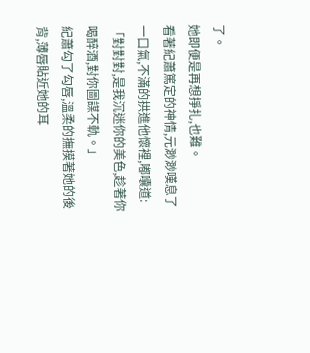了。
她即便是再想掙扎,也難。
看著紀蕭篤定的神情,元渺渺嘆息了一口氣,不滿的拱進他懷裡,嘟囔道:「對對對,是我沉迷你的美色,趁著你喝醉酒,對你圖謀不軌。」
紀蕭勾了勾唇,溫柔的撫摸著她的後背,薄唇貼近她的耳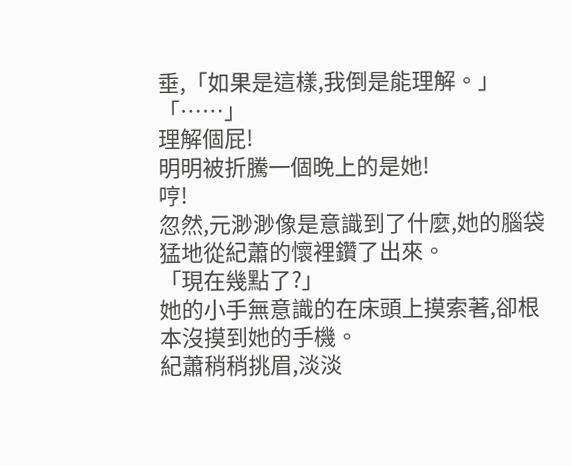垂,「如果是這樣,我倒是能理解。」
「……」
理解個屁!
明明被折騰一個晚上的是她!
哼!
忽然,元渺渺像是意識到了什麼,她的腦袋猛地從紀蕭的懷裡鑽了出來。
「現在幾點了?」
她的小手無意識的在床頭上摸索著,卻根本沒摸到她的手機。
紀蕭稍稍挑眉,淡淡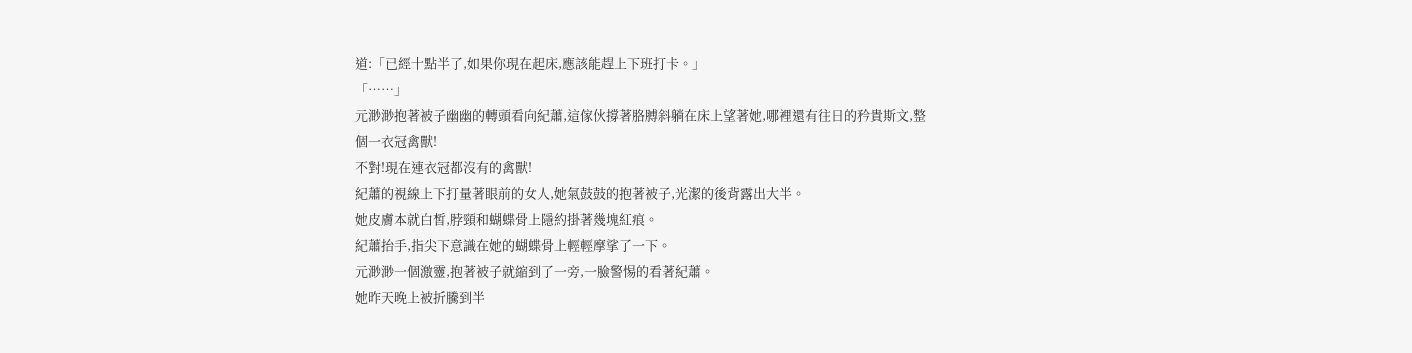道:「已經十點半了,如果你現在起床,應該能趕上下班打卡。」
「……」
元渺渺抱著被子幽幽的轉頭看向紀蕭,這傢伙撐著胳膊斜躺在床上望著她,哪裡還有往日的矜貴斯文,整個一衣冠禽獸!
不對!現在連衣冠都沒有的禽獸!
紀蕭的視線上下打量著眼前的女人,她氣鼓鼓的抱著被子,光潔的後背露出大半。
她皮膚本就白皙,脖頸和蝴蝶骨上隱約掛著幾塊紅痕。
紀蕭抬手,指尖下意識在她的蝴蝶骨上輕輕摩挲了一下。
元渺渺一個激靈,抱著被子就縮到了一旁,一臉警惕的看著紀蕭。
她昨天晚上被折騰到半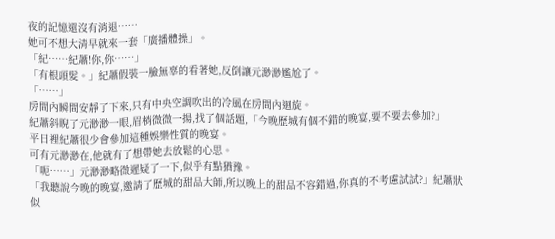夜的記憶還沒有消退……
她可不想大清早就來一套「廣播體操」。
「紀……紀蕭!你,你……」
「有根頭髮。」紀蕭假裝一臉無辜的看著她,反倒讓元渺渺尷尬了。
「……」
房間內瞬間安靜了下來,只有中央空調吹出的冷風在房間內迴旋。
紀蕭斜睨了元渺渺一眼,眉梢微微一揚,找了個話題,「今晚歷城有個不錯的晚宴,要不要去參加?」
平日裡紀蕭很少會參加這種娛樂性質的晚宴。
可有元渺渺在,他就有了想帶她去放鬆的心思。
「呃……」元渺渺略微遲疑了一下,似乎有點猶豫。
「我聽說今晚的晚宴,邀請了歷城的甜品大師,所以晚上的甜品不容錯過,你真的不考慮試試?」紀蕭狀似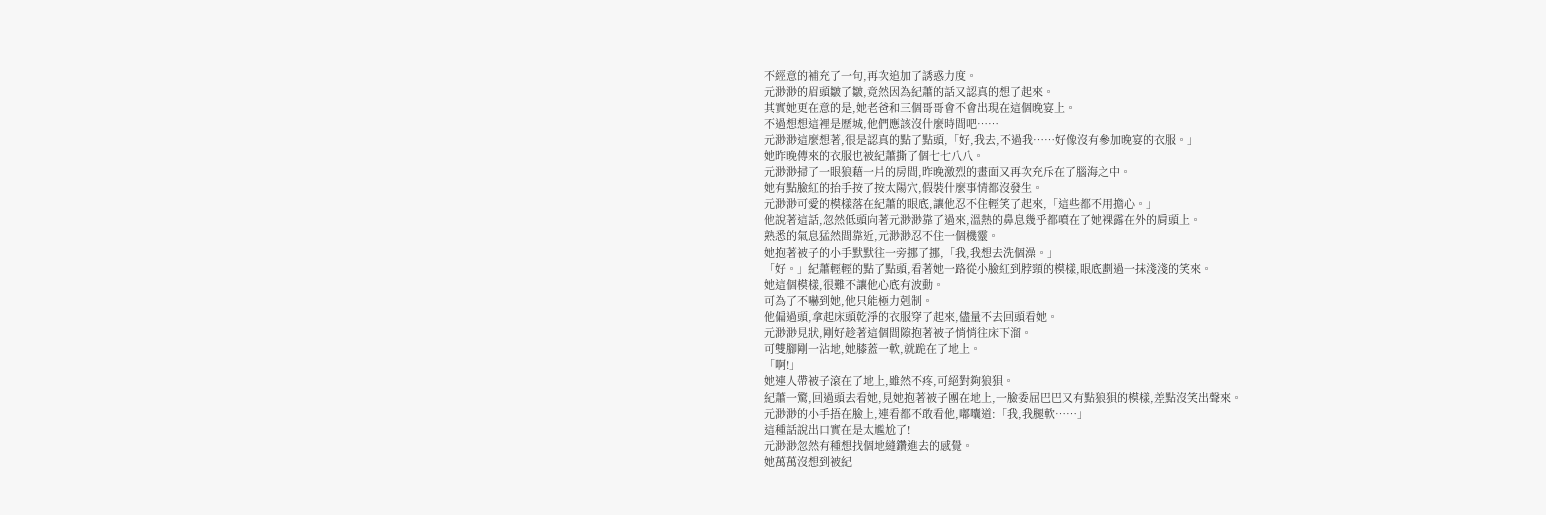不經意的補充了一句,再次追加了誘惑力度。
元渺渺的眉頭皺了皺,竟然因為紀蕭的話又認真的想了起來。
其實她更在意的是,她老爸和三個哥哥會不會出現在這個晚宴上。
不過想想這裡是歷城,他們應該沒什麼時間吧……
元渺渺這麼想著,很是認真的點了點頭,「好,我去,不過我……好像沒有參加晚宴的衣服。」
她昨晚傳來的衣服也被紀蕭撕了個七七八八。
元渺渺掃了一眼狼藉一片的房間,昨晚激烈的畫面又再次充斥在了腦海之中。
她有點臉紅的抬手按了按太陽穴,假裝什麼事情都沒發生。
元渺渺可愛的模樣落在紀蕭的眼底,讓他忍不住輕笑了起來,「這些都不用擔心。」
他說著這話,忽然低頭向著元渺渺靠了過來,溫熱的鼻息幾乎都噴在了她裸露在外的肩頭上。
熟悉的氣息猛然間靠近,元渺渺忍不住一個機靈。
她抱著被子的小手默默往一旁挪了挪,「我,我想去洗個澡。」
「好。」紀蕭輕輕的點了點頭,看著她一路從小臉紅到脖頸的模樣,眼底劃過一抹淺淺的笑來。
她這個模樣,很難不讓他心底有波動。
可為了不嚇到她,他只能極力剋制。
他偏過頭,拿起床頭乾淨的衣服穿了起來,儘量不去回頭看她。
元渺渺見狀,剛好趁著這個間隙抱著被子悄悄往床下溜。
可雙腳剛一沾地,她膝蓋一軟,就跪在了地上。
「啊!」
她連人帶被子滾在了地上,雖然不疼,可絕對夠狼狽。
紀蕭一驚,回過頭去看她,見她抱著被子團在地上,一臉委屈巴巴又有點狼狽的模樣,差點沒笑出聲來。
元渺渺的小手捂在臉上,連看都不敢看他,嘟囔道:「我,我腿軟……」
這種話說出口實在是太尷尬了!
元渺渺忽然有種想找個地縫鑽進去的感覺。
她萬萬沒想到被紀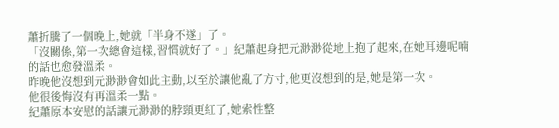蕭折騰了一個晚上,她就「半身不遂」了。
「沒關係,第一次總會這樣,習慣就好了。」紀蕭起身把元渺渺從地上抱了起來,在她耳邊呢喃的話也愈發溫柔。
昨晚他沒想到元渺渺會如此主動,以至於讓他亂了方寸,他更沒想到的是,她是第一次。
他很後悔沒有再溫柔一點。
紀蕭原本安慰的話讓元渺渺的脖頸更紅了,她索性整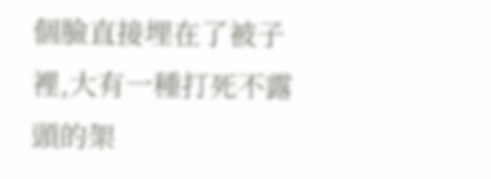個臉直接埋在了被子裡,大有一種打死不露頭的架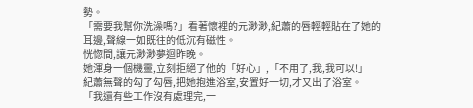勢。
「需要我幫你洗澡嗎?」看著懷裡的元渺渺,紀蕭的唇輕輕貼在了她的耳邊,聲線一如既往的低沉有磁性。
恍惚間,讓元渺渺夢迴昨晚。
她渾身一個機靈,立刻拒絕了他的「好心」,「不用了,我,我可以!」
紀蕭無聲的勾了勾唇,把她抱進浴室,安置好一切,才又出了浴室。
「我還有些工作沒有處理完,一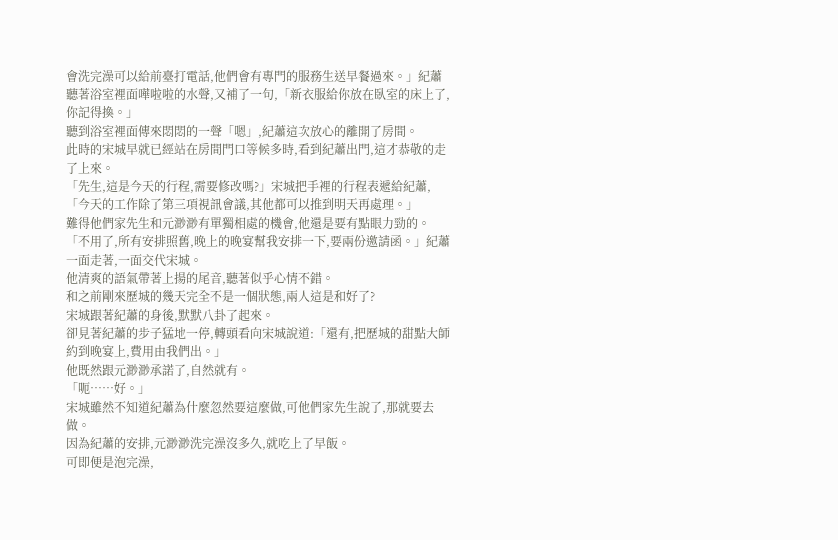會洗完澡可以給前臺打電話,他們會有專門的服務生送早餐過來。」紀蕭聽著浴室裡面嘩啦啦的水聲,又補了一句,「新衣服給你放在臥室的床上了,你記得換。」
聽到浴室裡面傳來悶悶的一聲「嗯」,紀蕭這次放心的離開了房間。
此時的宋城早就已經站在房間門口等候多時,看到紀蕭出門,這才恭敬的走了上來。
「先生,這是今天的行程,需要修改嗎?」宋城把手裡的行程表遞給紀蕭,「今天的工作除了第三項視訊會議,其他都可以推到明天再處理。」
難得他們家先生和元渺渺有單獨相處的機會,他還是要有點眼力勁的。
「不用了,所有安排照舊,晚上的晚宴幫我安排一下,要兩份邀請函。」紀蕭一面走著,一面交代宋城。
他清爽的語氣帶著上揚的尾音,聽著似乎心情不錯。
和之前剛來歷城的幾天完全不是一個狀態,兩人這是和好了?
宋城跟著紀蕭的身後,默默八卦了起來。
卻見著紀蕭的步子猛地一停,轉頭看向宋城說道:「還有,把歷城的甜點大師約到晚宴上,費用由我們出。」
他既然跟元渺渺承諾了,自然就有。
「呃……好。」
宋城雖然不知道紀蕭為什麼忽然要這麼做,可他們家先生說了,那就要去做。
因為紀蕭的安排,元渺渺洗完澡沒多久,就吃上了早飯。
可即便是泡完澡,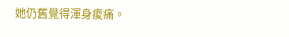她仍舊覺得渾身痠痛。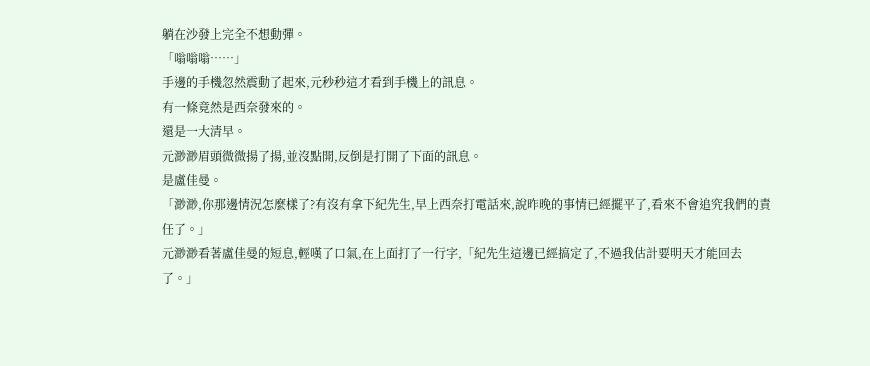躺在沙發上完全不想動彈。
「嗡嗡嗡……」
手邊的手機忽然震動了起來,元秒秒這才看到手機上的訊息。
有一條竟然是西奈發來的。
還是一大清早。
元渺渺眉頭微微揚了揚,並沒點開,反倒是打開了下面的訊息。
是盧佳曼。
「渺渺,你那邊情況怎麼樣了?有沒有拿下紀先生,早上西奈打電話來,說昨晚的事情已經擺平了,看來不會追究我們的責任了。」
元渺渺看著盧佳曼的短息,輕嘆了口氣,在上面打了一行字,「紀先生這邊已經搞定了,不過我估計要明天才能回去了。」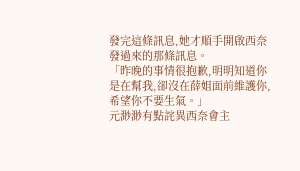發完這條訊息,她才順手開啟西奈發過來的那條訊息。
「昨晚的事情很抱歉,明明知道你是在幫我,卻沒在薛姐面前維護你,希望你不要生氣。」
元渺渺有點詫異西奈會主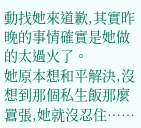動找她來道歉,其實昨晚的事情確實是她做的太過火了。
她原本想和平解決,沒想到那個私生飯那麼囂張,她就沒忍住……